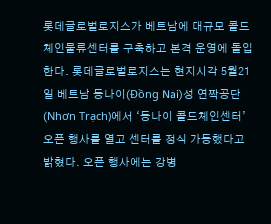롯데글로벌로지스가 베트남에 대규모 콜드체인물류센터를 구축하고 본격 운영에 돌입한다. 롯데글로벌로지스는 현지시각 5월21일 베트남 동나이(Đồng Nai)성 연짝공단(Nhơn Trạch)에서 ‘동나이 콜드체인센터’ 오픈 행사를 열고 센터를 정식 가동했다고 밝혔다. 오픈 행사에는 강병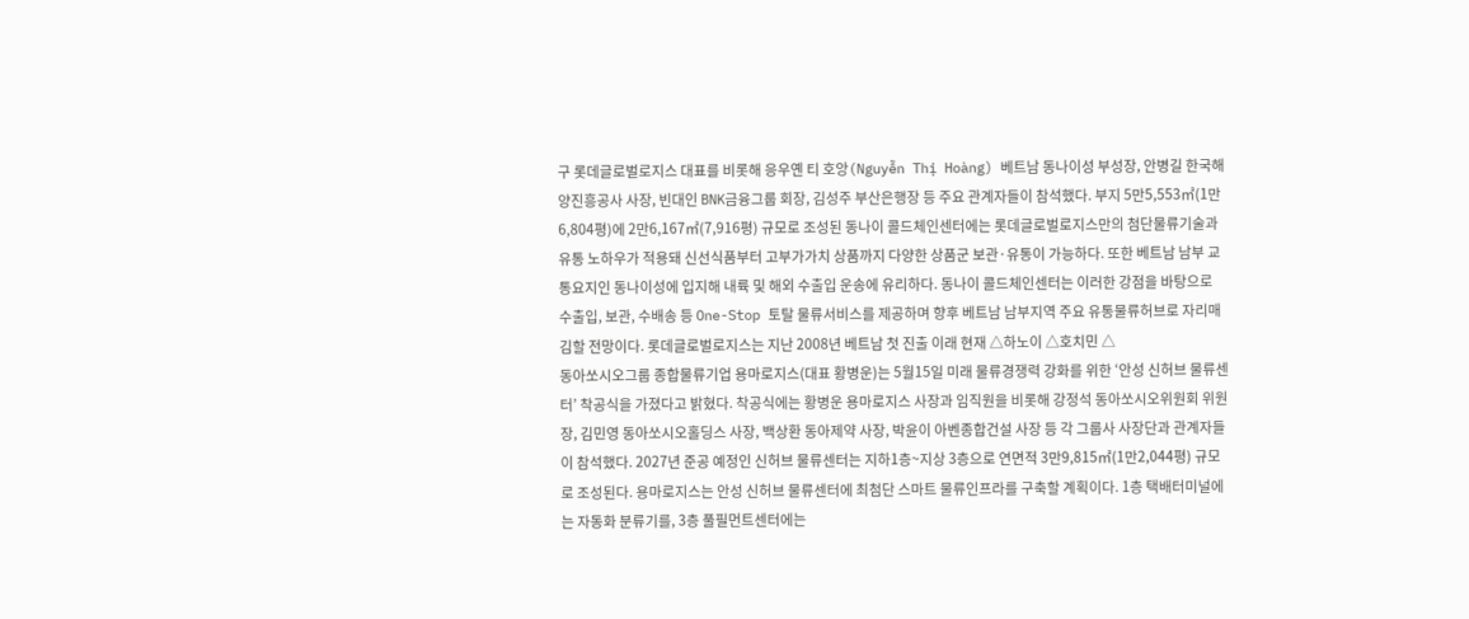구 롯데글로벌로지스 대표를 비롯해 응우옌 티 호앙(Nguyễn Thị Hoàng) 베트남 동나이성 부성장, 안병길 한국해양진흥공사 사장, 빈대인 BNK금융그룹 회장, 김성주 부산은행장 등 주요 관계자들이 참석했다. 부지 5만5,553㎡(1만6,804평)에 2만6,167㎡(7,916평) 규모로 조성된 동나이 콜드체인센터에는 롯데글로벌로지스만의 첨단물류기술과 유통 노하우가 적용돼 신선식품부터 고부가가치 상품까지 다양한 상품군 보관·유통이 가능하다. 또한 베트남 남부 교통요지인 동나이성에 입지해 내륙 및 해외 수출입 운송에 유리하다. 동나이 콜드체인센터는 이러한 강점을 바탕으로 수출입, 보관, 수배송 등 One-Stop 토탈 물류서비스를 제공하며 향후 베트남 남부지역 주요 유통물류허브로 자리매김할 전망이다. 롯데글로벌로지스는 지난 2008년 베트남 첫 진출 이래 현재 △하노이 △호치민 △
동아쏘시오그룹 종합물류기업 용마로지스(대표 황병운)는 5월15일 미래 물류경쟁력 강화를 위한 ‘안성 신허브 물류센터’ 착공식을 가졌다고 밝혔다. 착공식에는 황병운 용마로지스 사장과 임직원을 비롯해 강정석 동아쏘시오위원회 위원장, 김민영 동아쏘시오홀딩스 사장, 백상환 동아제약 사장, 박윤이 아벤종합건설 사장 등 각 그룹사 사장단과 관계자들이 참석했다. 2027년 준공 예정인 신허브 물류센터는 지하1층~지상 3층으로 연면적 3만9,815㎡(1만2,044평) 규모로 조성된다. 용마로지스는 안성 신허브 물류센터에 최첨단 스마트 물류인프라를 구축할 계획이다. 1층 택배터미널에는 자동화 분류기를, 3층 풀필먼트센터에는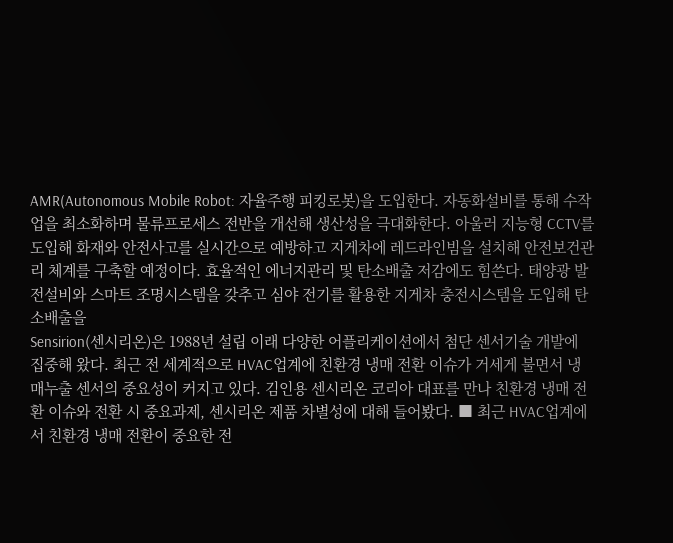AMR(Autonomous Mobile Robot: 자율주행 피킹로봇)을 도입한다. 자동화설비를 통해 수작업을 최소화하며 물류프로세스 전반을 개선해 생산성을 극대화한다. 아울러 지능형 CCTV를 도입해 화재와 안전사고를 실시간으로 예방하고 지게차에 레드라인빔을 설치해 안전보건관리 체계를 구축할 예정이다. 효율적인 에너지관리 및 탄소배출 저감에도 힘쓴다. 태양광 발전설비와 스마트 조명시스템을 갖추고 심야 전기를 활용한 지게차 충전시스템을 도입해 탄소배출을
Sensirion(센시리온)은 1988년 설립 이래 다양한 어플리케이션에서 첨단 센서기술 개발에 집중해 왔다. 최근 전 세계적으로 HVAC업계에 친환경 냉매 전환 이슈가 거세게 불면서 냉매누출 센서의 중요성이 커지고 있다. 김인용 센시리온 코리아 대표를 만나 친환경 냉매 전환 이슈와 전환 시 중요과제, 센시리온 제품 차별성에 대해 들어봤다. ■ 최근 HVAC업계에서 친환경 냉매 전환이 중요한 전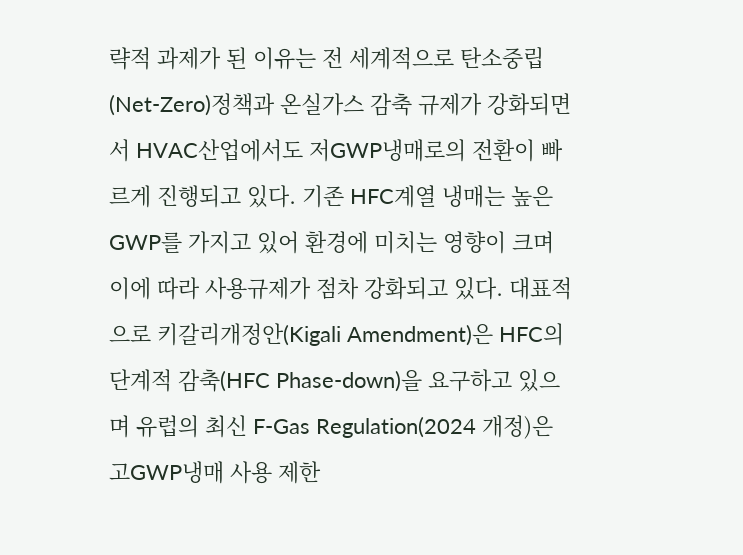략적 과제가 된 이유는 전 세계적으로 탄소중립(Net-Zero)정책과 온실가스 감축 규제가 강화되면서 HVAC산업에서도 저GWP냉매로의 전환이 빠르게 진행되고 있다. 기존 HFC계열 냉매는 높은 GWP를 가지고 있어 환경에 미치는 영향이 크며 이에 따라 사용규제가 점차 강화되고 있다. 대표적으로 키갈리개정안(Kigali Amendment)은 HFC의 단계적 감축(HFC Phase-down)을 요구하고 있으며 유럽의 최신 F-Gas Regulation(2024 개정)은 고GWP냉매 사용 제한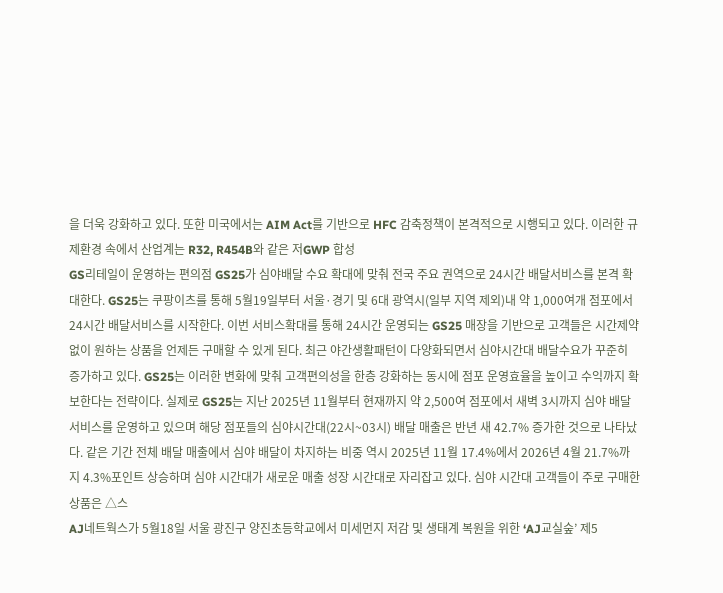을 더욱 강화하고 있다. 또한 미국에서는 AIM Act를 기반으로 HFC 감축정책이 본격적으로 시행되고 있다. 이러한 규제환경 속에서 산업계는 R32, R454B와 같은 저GWP 합성
GS리테일이 운영하는 편의점 GS25가 심야배달 수요 확대에 맞춰 전국 주요 권역으로 24시간 배달서비스를 본격 확대한다. GS25는 쿠팡이츠를 통해 5월19일부터 서울·경기 및 6대 광역시(일부 지역 제외)내 약 1,000여개 점포에서 24시간 배달서비스를 시작한다. 이번 서비스확대를 통해 24시간 운영되는 GS25 매장을 기반으로 고객들은 시간제약없이 원하는 상품을 언제든 구매할 수 있게 된다. 최근 야간생활패턴이 다양화되면서 심야시간대 배달수요가 꾸준히 증가하고 있다. GS25는 이러한 변화에 맞춰 고객편의성을 한층 강화하는 동시에 점포 운영효율을 높이고 수익까지 확보한다는 전략이다. 실제로 GS25는 지난 2025년 11월부터 현재까지 약 2,500여 점포에서 새벽 3시까지 심야 배달서비스를 운영하고 있으며 해당 점포들의 심야시간대(22시~03시) 배달 매출은 반년 새 42.7% 증가한 것으로 나타났다. 같은 기간 전체 배달 매출에서 심야 배달이 차지하는 비중 역시 2025년 11월 17.4%에서 2026년 4월 21.7%까지 4.3%포인트 상승하며 심야 시간대가 새로운 매출 성장 시간대로 자리잡고 있다. 심야 시간대 고객들이 주로 구매한 상품은 △스
AJ네트웍스가 5월18일 서울 광진구 양진초등학교에서 미세먼지 저감 및 생태계 복원을 위한 ‘AJ교실숲’ 제5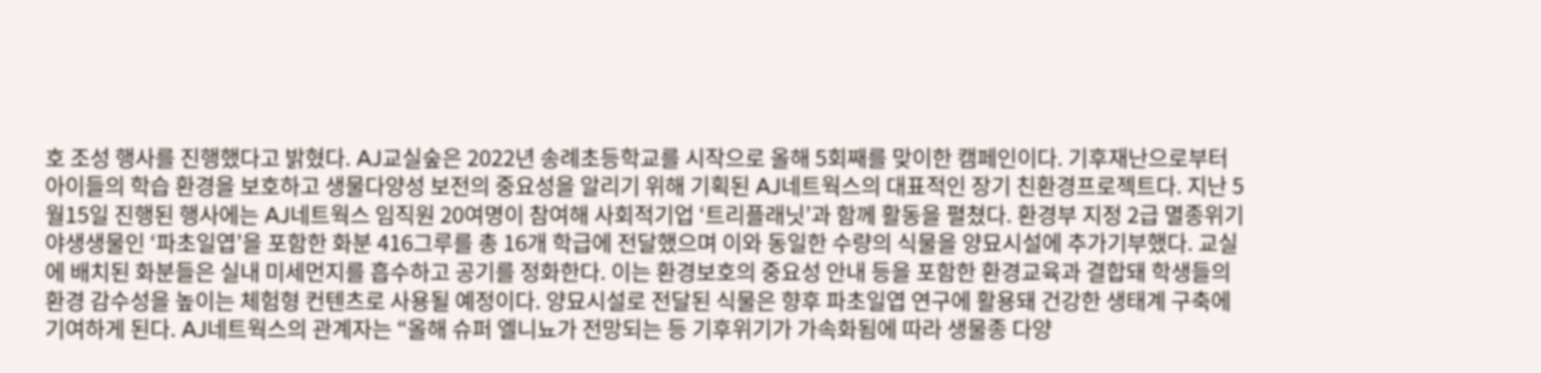호 조성 행사를 진행했다고 밝혔다. AJ교실숲은 2022년 송례초등학교를 시작으로 올해 5회째를 맞이한 캠페인이다. 기후재난으로부터 아이들의 학습 환경을 보호하고 생물다양성 보전의 중요성을 알리기 위해 기획된 AJ네트웍스의 대표적인 장기 친환경프로젝트다. 지난 5월15일 진행된 행사에는 AJ네트웍스 임직원 20여명이 참여해 사회적기업 ‘트리플래닛’과 함께 활동을 펼쳤다. 환경부 지정 2급 멸종위기 야생생물인 ‘파초일엽’을 포함한 화분 416그루를 총 16개 학급에 전달했으며 이와 동일한 수량의 식물을 양묘시설에 추가기부했다. 교실에 배치된 화분들은 실내 미세먼지를 흡수하고 공기를 정화한다. 이는 환경보호의 중요성 안내 등을 포함한 환경교육과 결합돼 학생들의 환경 감수성을 높이는 체험형 컨텐츠로 사용될 예정이다. 양묘시설로 전달된 식물은 향후 파초일엽 연구에 활용돼 건강한 생태계 구축에 기여하게 된다. AJ네트웍스의 관계자는 “올해 슈퍼 엘니뇨가 전망되는 등 기후위기가 가속화됨에 따라 생물종 다양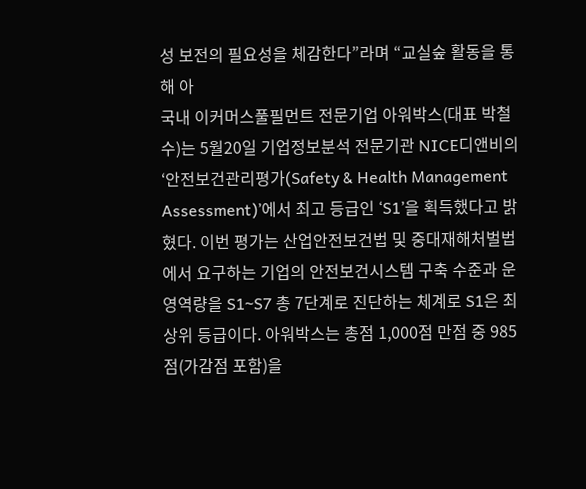성 보전의 필요성을 체감한다”라며 “교실숲 활동을 통해 아
국내 이커머스풀필먼트 전문기업 아워박스(대표 박철수)는 5월20일 기업정보분석 전문기관 NICE디앤비의 ‘안전보건관리평가(Safety & Health Management Assessment)’에서 최고 등급인 ‘S1’을 획득했다고 밝혔다. 이번 평가는 산업안전보건법 및 중대재해처벌법에서 요구하는 기업의 안전보건시스템 구축 수준과 운영역량을 S1~S7 총 7단계로 진단하는 체계로 S1은 최상위 등급이다. 아워박스는 총점 1,000점 만점 중 985점(가감점 포함)을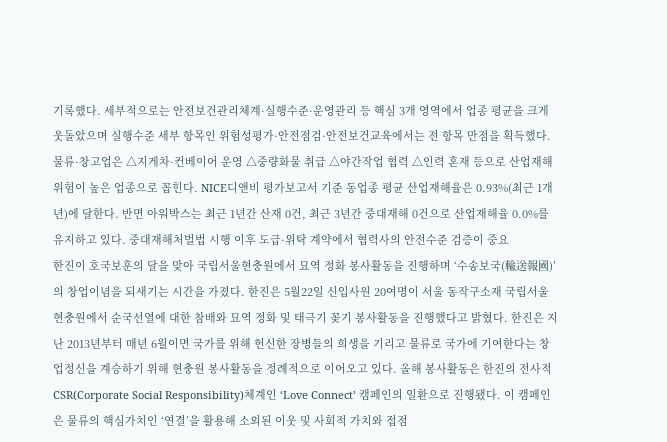기록했다. 세부적으로는 안전보건관리체계·실행수준·운영관리 등 핵심 3개 영역에서 업종 평균을 크게 웃돌았으며 실행수준 세부 항목인 위험성평가·안전점검·안전보건교육에서는 전 항목 만점을 획득했다. 물류·창고업은 △지게차·컨베이어 운영 △중량화물 취급 △야간작업 협력 △인력 혼재 등으로 산업재해 위험이 높은 업종으로 꼽힌다. NICE디앤비 평가보고서 기준 동업종 평균 산업재해율은 0.93%(최근 1개년)에 달한다. 반면 아워박스는 최근 1년간 산재 0건, 최근 3년간 중대재해 0건으로 산업재해율 0.0%를 유지하고 있다. 중대재해처벌법 시행 이후 도급·위탁 계약에서 협력사의 안전수준 검증이 중요
한진이 호국보훈의 달을 맞아 국립서울현충원에서 묘역 정화 봉사활동을 진행하며 ‘수송보국(輸送報國)’의 창업이념을 되새기는 시간을 가졌다. 한진은 5월22일 신입사원 20여명이 서울 동작구소재 국립서울현충원에서 순국선열에 대한 참배와 묘역 정화 및 태극기 꽂기 봉사활동을 진행했다고 밝혔다. 한진은 지난 2013년부터 매년 6월이면 국가를 위해 헌신한 장병들의 희생을 기리고 물류로 국가에 기여한다는 창업정신을 계승하기 위해 현충원 봉사활동을 정례적으로 이어오고 있다. 올해 봉사활동은 한진의 전사적 CSR(Corporate Social Responsibility)체계인 ‘Love Connect’ 캠페인의 일환으로 진행됐다. 이 캠페인은 물류의 핵심가치인 ‘연결’을 활용해 소외된 이웃 및 사회적 가치와 접점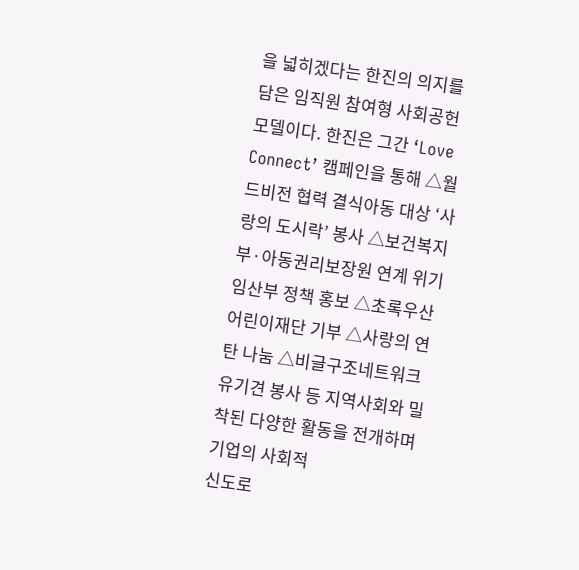을 넓히겠다는 한진의 의지를 담은 임직원 참여형 사회공헌 모델이다. 한진은 그간 ‘Love Connect’ 캠페인을 통해 △월드비전 협력 결식아동 대상 ‘사랑의 도시락’ 봉사 △보건복지부·아동권리보장원 연계 위기임산부 정책 홍보 △초록우산 어린이재단 기부 △사랑의 연탄 나눔 △비글구조네트워크 유기견 봉사 등 지역사회와 밀착된 다양한 활동을 전개하며 기업의 사회적
신도로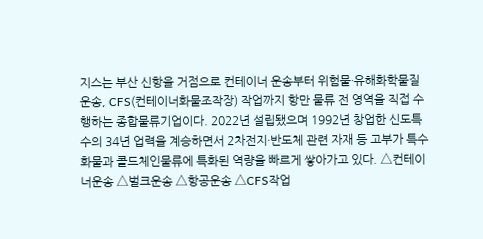지스는 부산 신항을 거점으로 컨테이너 운송부터 위험물·유해화학물질 운송, CFS(컨테이너화물조작장) 작업까지 항만 물류 전 영역을 직접 수행하는 종합물류기업이다. 2022년 설립됐으며 1992년 창업한 신도특수의 34년 업력을 계승하면서 2차전지·반도체 관련 자재 등 고부가 특수화물과 콜드체인물류에 특화된 역량을 빠르게 쌓아가고 있다. △컨테이너운송 △벌크운송 △항공운송 △CFS작업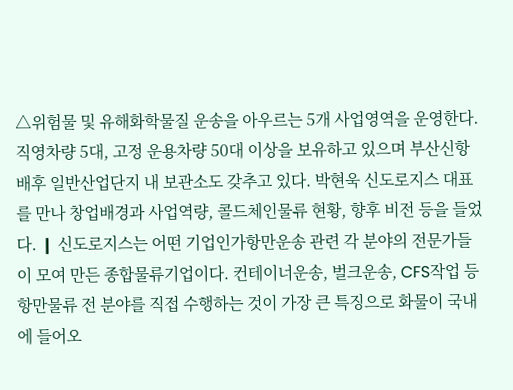△위험물 및 유해화학물질 운송을 아우르는 5개 사업영역을 운영한다. 직영차량 5대, 고정 운용차량 50대 이상을 보유하고 있으며 부산신항 배후 일반산업단지 내 보관소도 갖추고 있다. 박현욱 신도로지스 대표를 만나 창업배경과 사업역량, 콜드체인물류 현황, 향후 비전 등을 들었다. ❙ 신도로지스는 어떤 기업인가항만운송 관련 각 분야의 전문가들이 모여 만든 종합물류기업이다. 컨테이너운송, 벌크운송, CFS작업 등 항만물류 전 분야를 직접 수행하는 것이 가장 큰 특징으로 화물이 국내에 들어오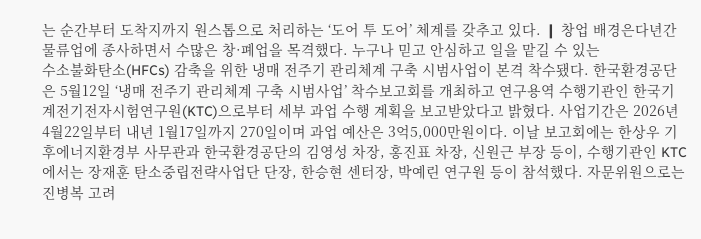는 순간부터 도착지까지 원스톱으로 처리하는 ‘도어 투 도어’ 체계를 갖추고 있다. ❙ 창업 배경은다년간 물류업에 종사하면서 수많은 창·폐업을 목격했다. 누구나 믿고 안심하고 일을 맡길 수 있는
수소불화탄소(HFCs) 감축을 위한 냉매 전주기 관리체계 구축 시범사업이 본격 착수됐다. 한국환경공단은 5월12일 ‘냉매 전주기 관리체계 구축 시범사업’ 착수보고회를 개최하고 연구용역 수행기관인 한국기계전기전자시험연구원(KTC)으로부터 세부 과업 수행 계획을 보고받았다고 밝혔다. 사업기간은 2026년 4월22일부터 내년 1월17일까지 270일이며 과업 예산은 3억5,000만원이다. 이날 보고회에는 한상우 기후에너지환경부 사무관과 한국환경공단의 김영성 차장, 홍진표 차장, 신원근 부장 등이, 수행기관인 KTC에서는 장재훈 탄소중립전략사업단 단장, 한승현 센터장, 박예린 연구원 등이 참석했다. 자문위원으로는 진병복 고려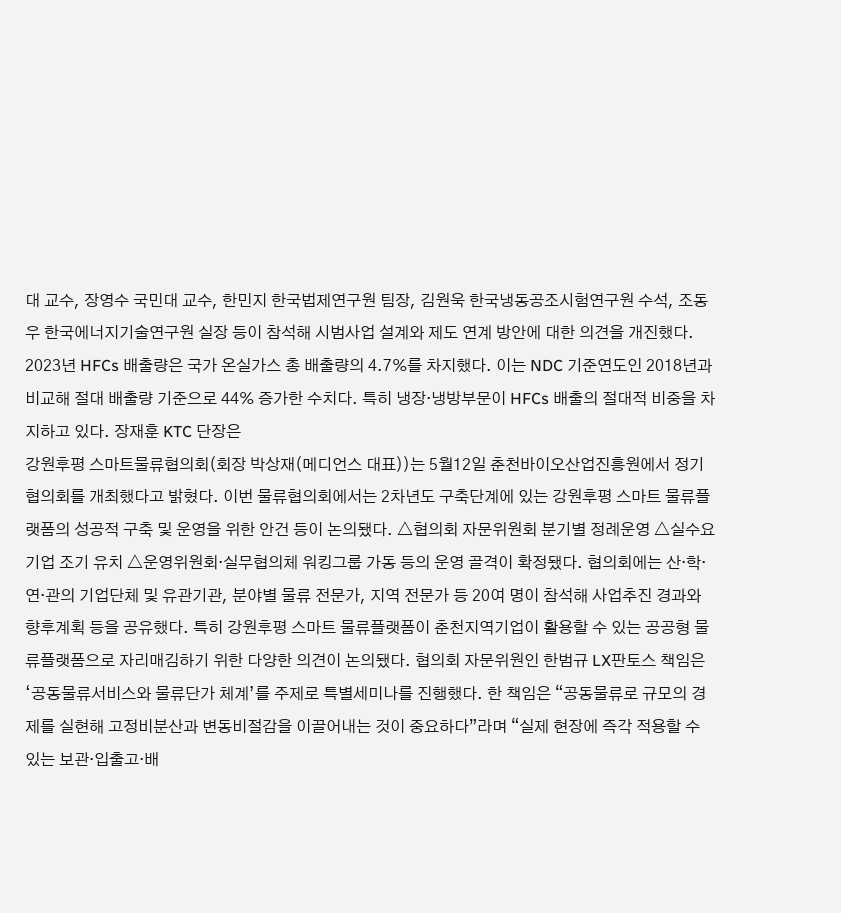대 교수, 장영수 국민대 교수, 한민지 한국법제연구원 팀장, 김원욱 한국냉동공조시험연구원 수석, 조동우 한국에너지기술연구원 실장 등이 참석해 시범사업 설계와 제도 연계 방안에 대한 의견을 개진했다. 2023년 HFCs 배출량은 국가 온실가스 총 배출량의 4.7%를 차지했다. 이는 NDC 기준연도인 2018년과 비교해 절대 배출량 기준으로 44% 증가한 수치다. 특히 냉장·냉방부문이 HFCs 배출의 절대적 비중을 차지하고 있다. 장재훈 KTC 단장은
강원후평 스마트물류협의회(회장 박상재(메디언스 대표))는 5월12일 춘천바이오산업진흥원에서 정기협의회를 개최했다고 밝혔다. 이번 물류협의회에서는 2차년도 구축단계에 있는 강원후평 스마트 물류플랫폼의 성공적 구축 및 운영을 위한 안건 등이 논의됐다. △협의회 자문위원회 분기별 정례운영 △실수요 기업 조기 유치 △운영위원회·실무협의체 워킹그룹 가동 등의 운영 골격이 확정됐다. 협의회에는 산·학·연·관의 기업단체 및 유관기관, 분야별 물류 전문가, 지역 전문가 등 20여 명이 참석해 사업추진 경과와 향후계획 등을 공유했다. 특히 강원후평 스마트 물류플랫폼이 춘천지역기업이 활용할 수 있는 공공형 물류플랫폼으로 자리매김하기 위한 다양한 의견이 논의됐다. 협의회 자문위원인 한범규 LX판토스 책임은 ‘공동물류서비스와 물류단가 체계’를 주제로 특별세미나를 진행했다. 한 책임은 “공동물류로 규모의 경제를 실현해 고정비분산과 변동비절감을 이끌어내는 것이 중요하다”라며 “실제 현장에 즉각 적용할 수 있는 보관·입출고·배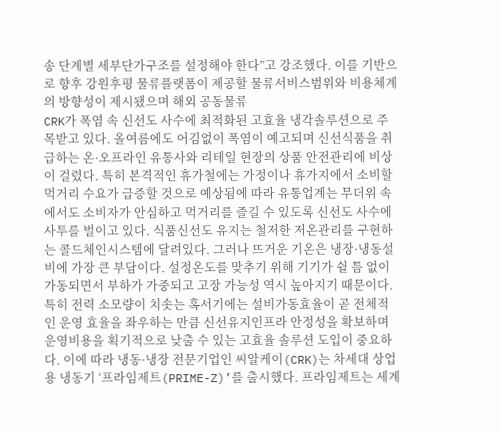송 단계별 세부단가구조를 설정해야 한다”고 강조했다. 이를 기반으로 향후 강원후평 물류플랫폼이 제공할 물류서비스범위와 비용체계의 방향성이 제시됐으며 해외 공동물류
CRK가 폭염 속 신선도 사수에 최적화된 고효율 냉각솔루션으로 주목받고 있다. 올여름에도 어김없이 폭염이 예고되며 신선식품을 취급하는 온·오프라인 유통사와 리테일 현장의 상품 안전관리에 비상이 걸렸다. 특히 본격적인 휴가철에는 가정이나 휴가지에서 소비할 먹거리 수요가 급증할 것으로 예상됨에 따라 유통업계는 무더위 속에서도 소비자가 안심하고 먹거리를 즐길 수 있도록 신선도 사수에 사투를 벌이고 있다. 식품신선도 유지는 철저한 저온관리를 구현하는 콜드체인시스템에 달려있다. 그러나 뜨거운 기온은 냉장·냉동설비에 가장 큰 부담이다. 설정온도를 맞추기 위해 기기가 쉴 틈 없이 가동되면서 부하가 가중되고 고장 가능성 역시 높아지기 때문이다. 특히 전력 소모량이 치솟는 혹서기에는 설비가동효율이 곧 전체적인 운영 효율을 좌우하는 만큼 신선유지인프라 안정성을 확보하며 운영비용을 획기적으로 낮출 수 있는 고효율 솔루션 도입이 중요하다. 이에 따라 냉동·냉장 전문기업인 씨알케이(CRK)는 차세대 상업용 냉동기 ‘프라임제트(PRIME-Z)’를 출시했다. 프라임제트는 세계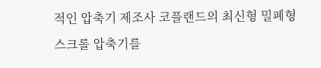적인 압축기 제조사 코플랜드의 최신형 밀폐형 스크롤 압축기를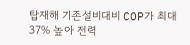탑재해 기존설비대비 COP가 최대37% 높아 전력